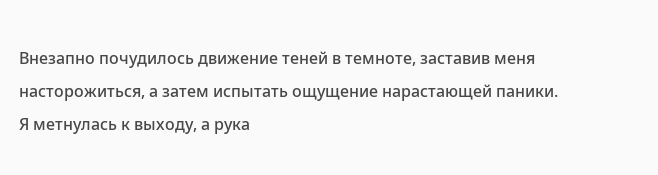Внезапно почудилось движение теней в темноте, заставив меня насторожиться, а затем испытать ощущение нарастающей паники. Я метнулась к выходу, а рука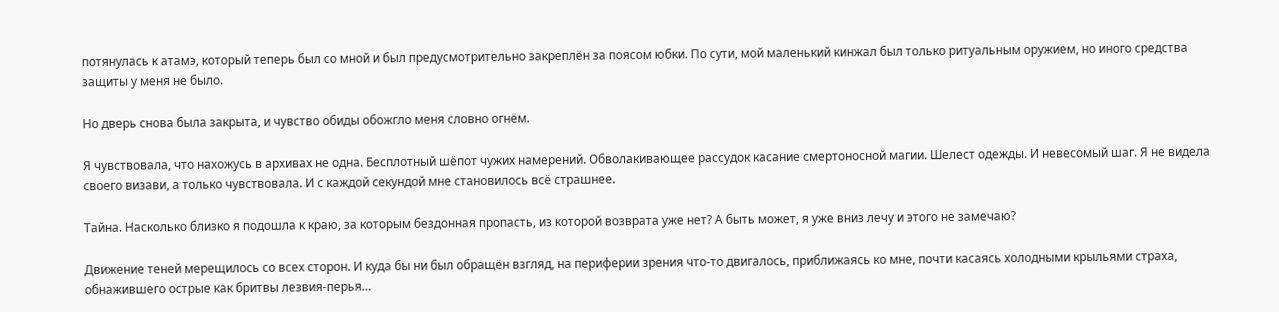потянулась к атамэ, который теперь был со мной и был предусмотрительно закреплён за поясом юбки. По сути, мой маленький кинжал был только ритуальным оружием, но иного средства защиты у меня не было.

Но дверь снова была закрыта, и чувство обиды обожгло меня словно огнём.

Я чувствовала, что нахожусь в архивах не одна. Бесплотный шёпот чужих намерений. Обволакивающее рассудок касание смертоносной магии. Шелест одежды. И невесомый шаг. Я не видела своего визави, а только чувствовала. И с каждой секундой мне становилось всё страшнее.

Тайна. Насколько близко я подошла к краю, за которым бездонная пропасть, из которой возврата уже нет? А быть может, я уже вниз лечу и этого не замечаю?

Движение теней мерещилось со всех сторон. И куда бы ни был обращён взгляд, на периферии зрения что-то двигалось, приближаясь ко мне, почти касаясь холодными крыльями страха, обнажившего острые как бритвы лезвия-перья…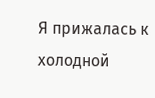Я прижалась к холодной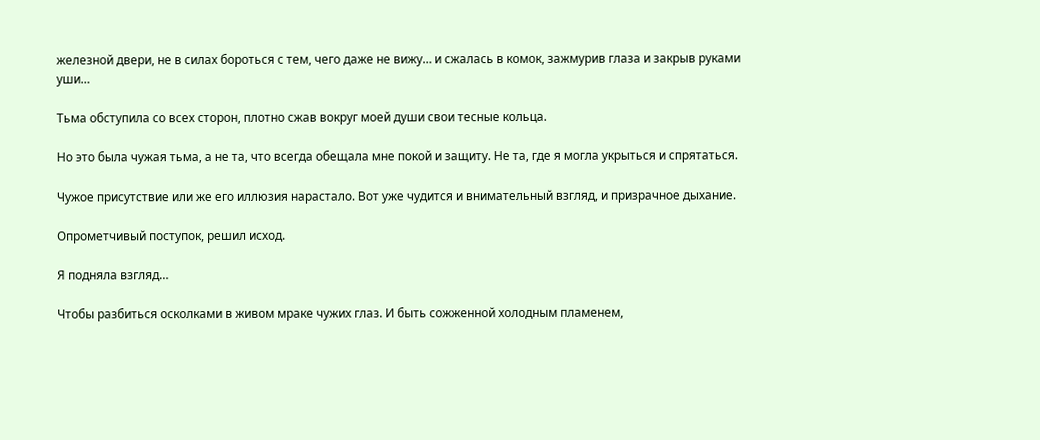железной двери, не в силах бороться с тем, чего даже не вижу… и сжалась в комок, зажмурив глаза и закрыв руками уши…

Тьма обступила со всех сторон, плотно сжав вокруг моей души свои тесные кольца.

Но это была чужая тьма, а не та, что всегда обещала мне покой и защиту. Не та, где я могла укрыться и спрятаться.

Чужое присутствие или же его иллюзия нарастало. Вот уже чудится и внимательный взгляд, и призрачное дыхание.

Опрометчивый поступок, решил исход.

Я подняла взгляд…

Чтобы разбиться осколками в живом мраке чужих глаз. И быть сожженной холодным пламенем,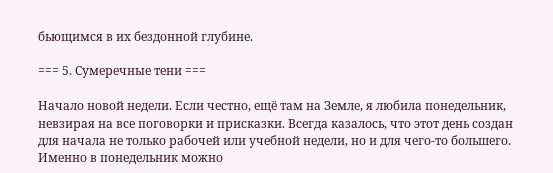бьющимся в их бездонной глубине.

=== 5. Сумеречные тени ===

Начало новой недели. Если честно, ещё там на Земле, я любила понедельник, невзирая на все поговорки и присказки. Всегда казалось, что этот день создан для начала не только рабочей или учебной недели, но и для чего-то большего. Именно в понедельник можно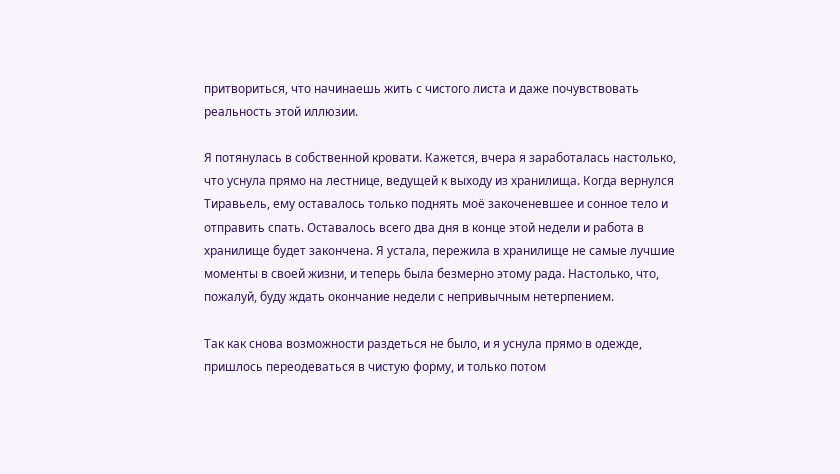притвориться, что начинаешь жить с чистого листа и даже почувствовать реальность этой иллюзии.

Я потянулась в собственной кровати. Кажется, вчера я заработалась настолько, что уснула прямо на лестнице, ведущей к выходу из хранилища. Когда вернулся Тиравьель, ему оставалось только поднять моё закоченевшее и сонное тело и отправить спать. Оставалось всего два дня в конце этой недели и работа в хранилище будет закончена. Я устала, пережила в хранилище не самые лучшие моменты в своей жизни, и теперь была безмерно этому рада. Настолько, что, пожалуй, буду ждать окончание недели с непривычным нетерпением.

Так как снова возможности раздеться не было, и я уснула прямо в одежде, пришлось переодеваться в чистую форму, и только потом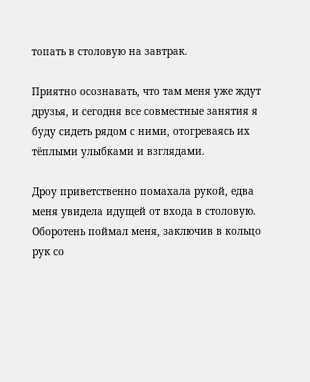топать в столовую на завтрак.

Приятно осознавать, что там меня уже ждут друзья, и сегодня все совместные занятия я буду сидеть рядом с ними, отогреваясь их тёплыми улыбками и взглядами.

Дроу приветственно помахала рукой, едва меня увидела идущей от входа в столовую. Оборотень поймал меня, заключив в кольцо рук со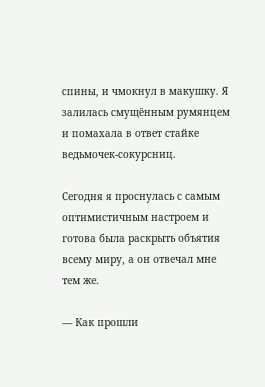спины, и чмокнул в макушку. Я залилась смущённым румянцем и помахала в ответ стайке ведьмочек-сокурсниц.

Сегодня я проснулась с самым оптимистичным настроем и готова была раскрыть объятия всему миру, а он отвечал мне тем же.

— Как прошли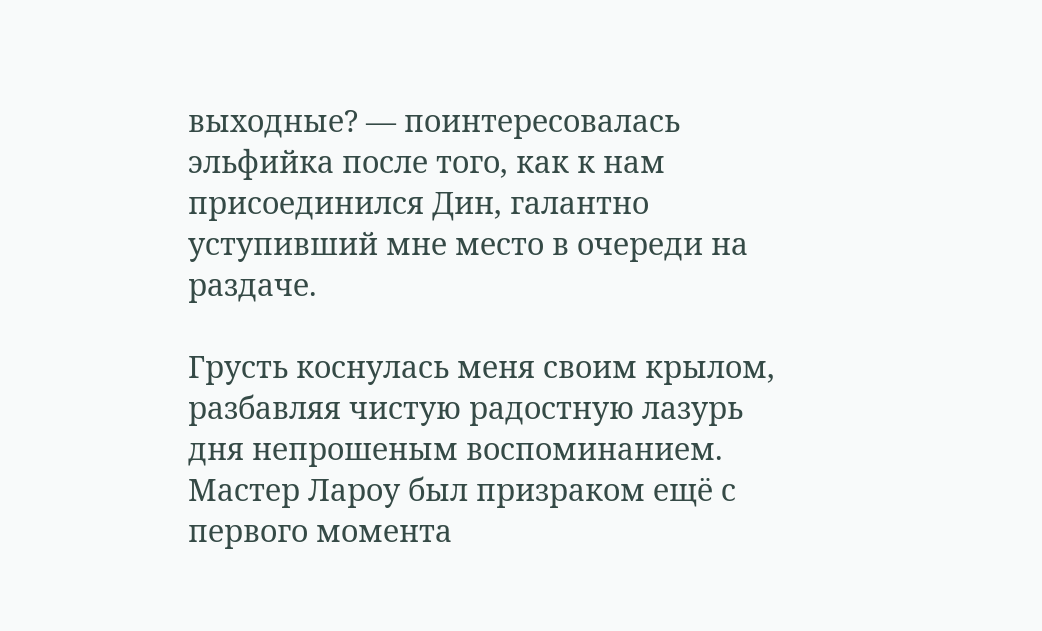выходные? — поинтересовалась эльфийка после того, как к нам присоединился Дин, галантно уступивший мне место в очереди на раздаче.

Грусть коснулась меня своим крылом, разбавляя чистую радостную лазурь дня непрошеным воспоминанием. Мастер Лароу был призраком ещё с первого момента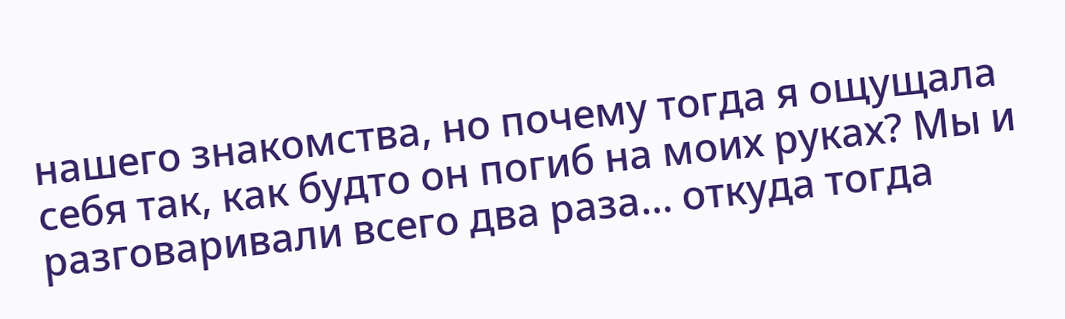нашего знакомства, но почему тогда я ощущала себя так, как будто он погиб на моих руках? Мы и разговаривали всего два раза… откуда тогда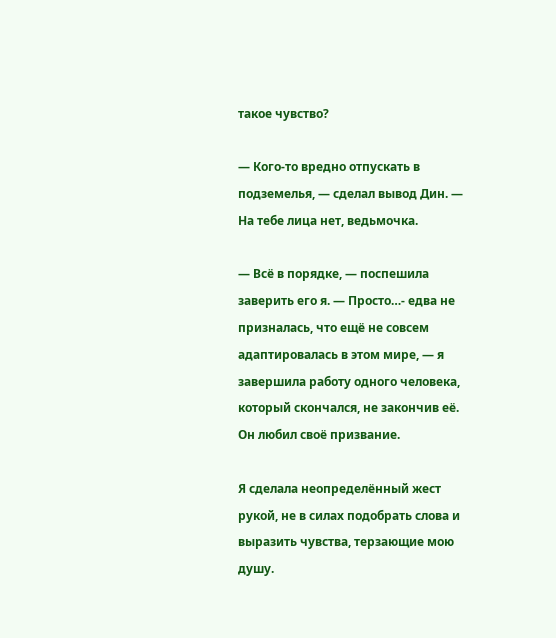такое чувство?

— Кого-то вредно отпускать в подземелья, — сделал вывод Дин. — На тебе лица нет, ведьмочка.

— Всё в порядке, — поспешила заверить его я. — Просто…- едва не призналась, что ещё не совсем адаптировалась в этом мире, — я завершила работу одного человека, который скончался, не закончив её. Он любил своё призвание.

Я сделала неопределённый жест рукой, не в силах подобрать слова и выразить чувства, терзающие мою душу.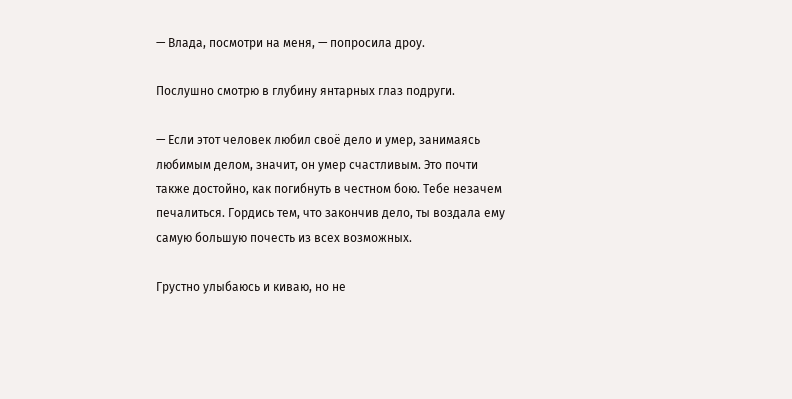— Влада, посмотри на меня, — попросила дроу.

Послушно смотрю в глубину янтарных глаз подруги.

— Если этот человек любил своё дело и умер, занимаясь любимым делом, значит, он умер счастливым. Это почти также достойно, как погибнуть в честном бою. Тебе незачем печалиться. Гордись тем, что закончив дело, ты воздала ему самую большую почесть из всех возможных.

Грустно улыбаюсь и киваю, но не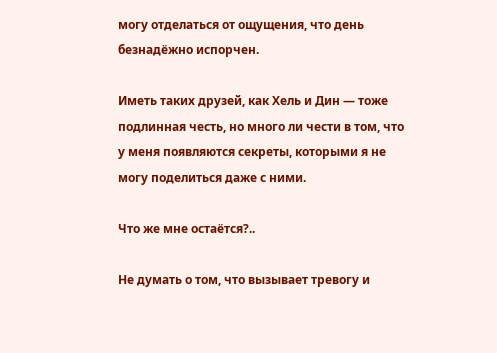могу отделаться от ощущения, что день безнадёжно испорчен.

Иметь таких друзей, как Хель и Дин — тоже подлинная честь, но много ли чести в том, что у меня появляются секреты, которыми я не могу поделиться даже с ними.

Что же мне остаётся?..

Не думать о том, что вызывает тревогу и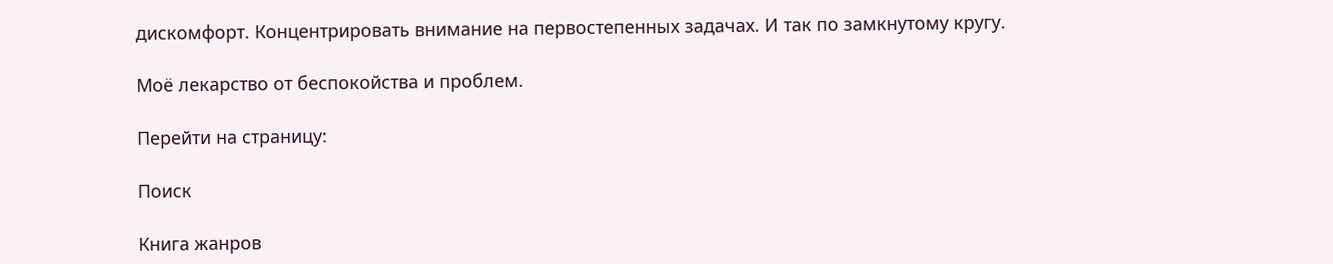дискомфорт. Концентрировать внимание на первостепенных задачах. И так по замкнутому кругу.

Моё лекарство от беспокойства и проблем.

Перейти на страницу:

Поиск

Книга жанров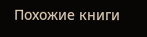Похожие книги